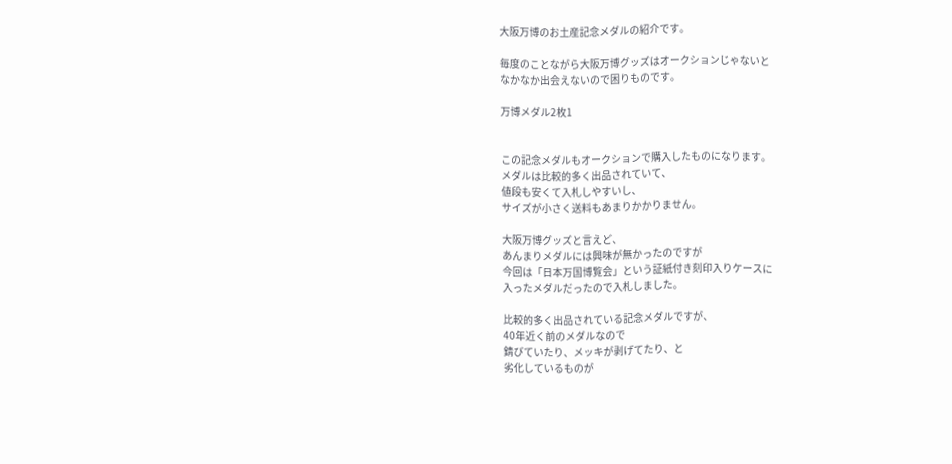大阪万博のお土産記念メダルの紹介です。

毎度のことながら大阪万博グッズはオークションじゃないと
なかなか出会えないので困りものです。

万博メダル2枚1


この記念メダルもオークションで購入したものになります。
メダルは比較的多く出品されていて、
値段も安くて入札しやすいし、
サイズが小さく送料もあまりかかりません。

大阪万博グッズと言えど、
あんまりメダルには興味が無かったのですが
今回は「日本万国博覧会」という証紙付き刻印入りケースに
入ったメダルだったので入札しました。

比較的多く出品されている記念メダルですが、
40年近く前のメダルなので
錆びていたり、メッキが剥げてたり、と
劣化しているものが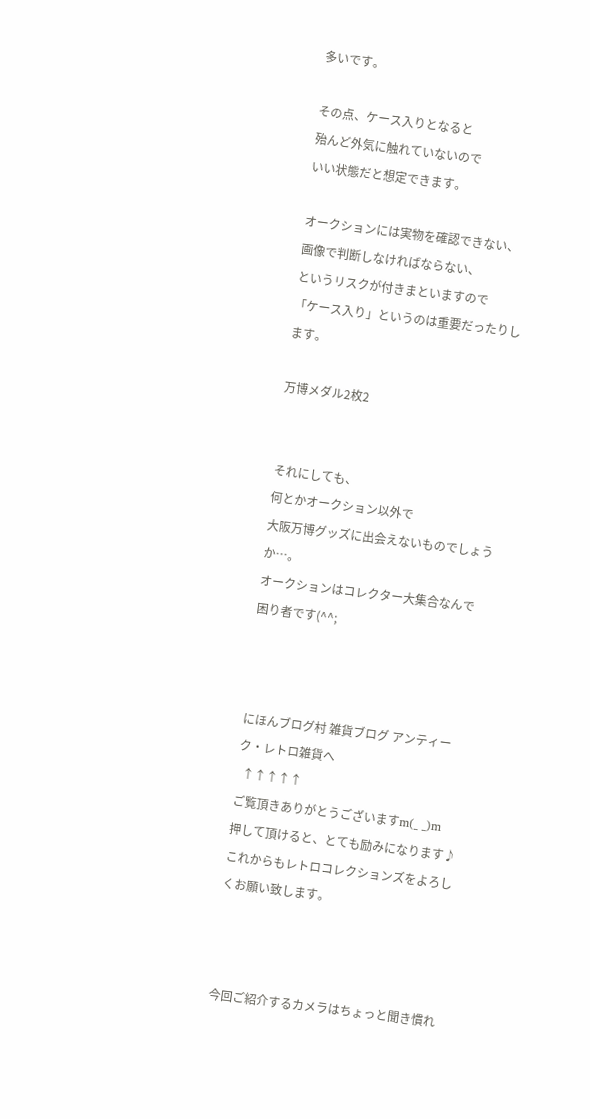多いです。

その点、ケース入りとなると
殆んど外気に触れていないので
いい状態だと想定できます。

オークションには実物を確認できない、
画像で判断しなければならない、
というリスクが付きまといますので
「ケース入り」というのは重要だったりします。

万博メダル2枚2


それにしても、
何とかオークション以外で
大阪万博グッズに出会えないものでしょうか…。
オークションはコレクター大集合なんで
困り者です(^^;



にほんブログ村 雑貨ブログ アンティーク・レトロ雑貨へ
  ↑↑↑↑↑
ご覧頂きありがとうございますm(_ _)m
押して頂けると、とても励みになります♪
これからもレトロコレクションズをよろしくお願い致します。



今回ご紹介するカメラはちょっと聞き慣れ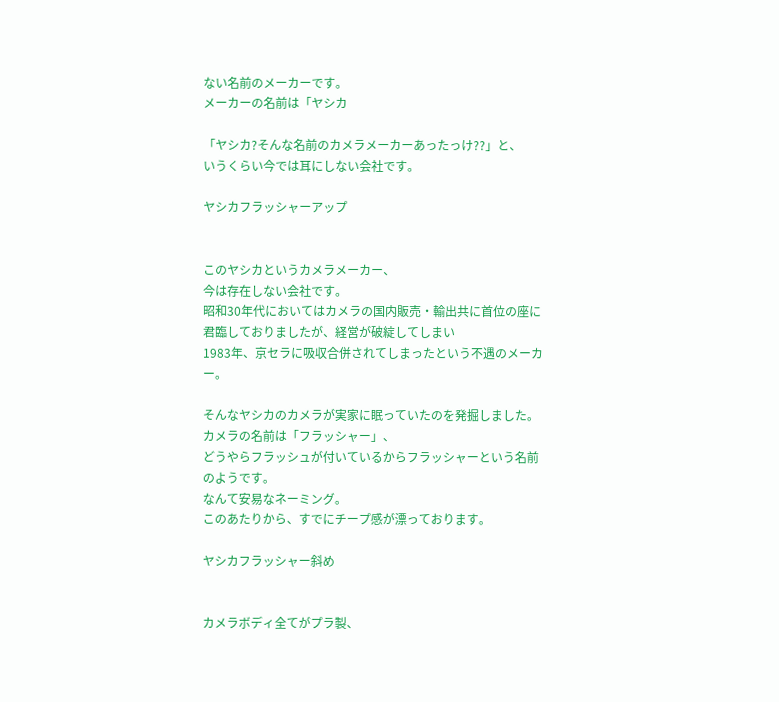ない名前のメーカーです。
メーカーの名前は「ヤシカ

「ヤシカ?そんな名前のカメラメーカーあったっけ??」と、
いうくらい今では耳にしない会社です。

ヤシカフラッシャーアップ


このヤシカというカメラメーカー、
今は存在しない会社です。
昭和30年代においてはカメラの国内販売・輸出共に首位の座に
君臨しておりましたが、経営が破綻してしまい
1983年、京セラに吸収合併されてしまったという不遇のメーカー。

そんなヤシカのカメラが実家に眠っていたのを発掘しました。
カメラの名前は「フラッシャー」、
どうやらフラッシュが付いているからフラッシャーという名前のようです。
なんて安易なネーミング。
このあたりから、すでにチープ感が漂っております。

ヤシカフラッシャー斜め


カメラボディ全てがプラ製、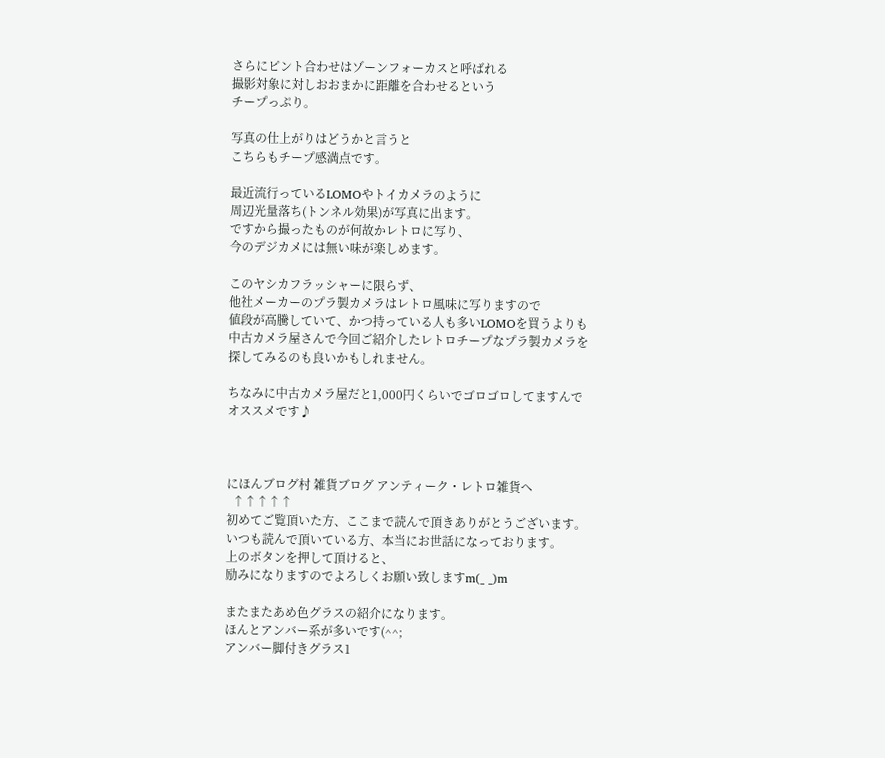さらにピント合わせはゾーンフォーカスと呼ばれる
撮影対象に対しおおまかに距離を合わせるという
チープっぷり。

写真の仕上がりはどうかと言うと
こちらもチープ感満点です。

最近流行っているLOMOやトイカメラのように
周辺光量落ち(トンネル効果)が写真に出ます。
ですから撮ったものが何故かレトロに写り、
今のデジカメには無い味が楽しめます。

このヤシカフラッシャーに限らず、
他社メーカーのプラ製カメラはレトロ風味に写りますので
値段が高騰していて、かつ持っている人も多いLOMOを買うよりも
中古カメラ屋さんで今回ご紹介したレトロチープなプラ製カメラを
探してみるのも良いかもしれません。

ちなみに中古カメラ屋だと1,000円くらいでゴロゴロしてますんで
オススメです♪



にほんブログ村 雑貨ブログ アンティーク・レトロ雑貨へ
  ↑↑↑↑↑
初めてご覧頂いた方、ここまで読んで頂きありがとうございます。
いつも読んで頂いている方、本当にお世話になっております。
上のボタンを押して頂けると、
励みになりますのでよろしくお願い致しますm(_ _)m

またまたあめ色グラスの紹介になります。
ほんとアンバー系が多いです(^^;
アンバー脚付きグラス1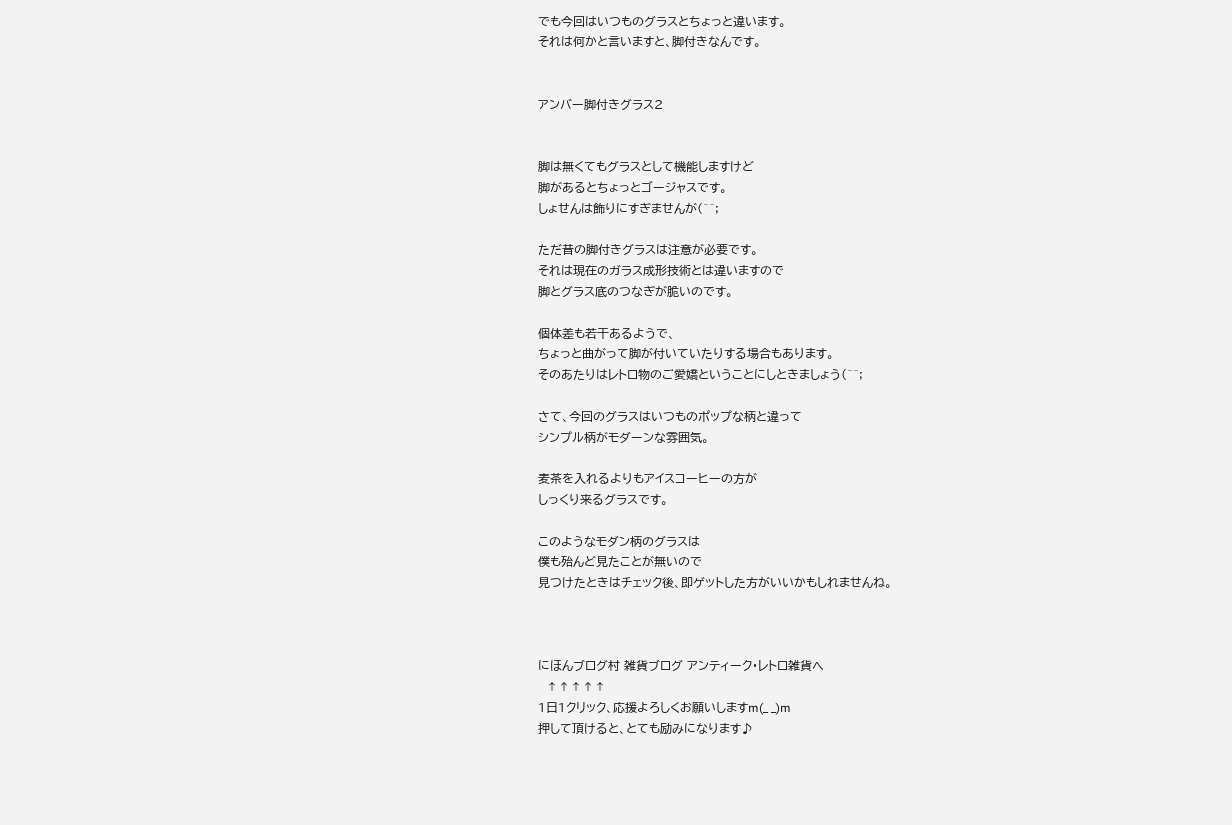でも今回はいつものグラスとちょっと違います。
それは何かと言いますと、脚付きなんです。


アンバー脚付きグラス2


脚は無くてもグラスとして機能しますけど
脚があるとちょっとゴージャスです。
しょせんは飾りにすぎませんが(^^;

ただ昔の脚付きグラスは注意が必要です。
それは現在のガラス成形技術とは違いますので
脚とグラス底のつなぎが脆いのです。

個体差も若干あるようで、
ちょっと曲がって脚が付いていたりする場合もあります。
そのあたりはレトロ物のご愛嬌ということにしときましょう(^^;

さて、今回のグラスはいつものポップな柄と違って
シンプル柄がモダーンな雰囲気。

麦茶を入れるよりもアイスコーヒーの方が
しっくり来るグラスです。

このようなモダン柄のグラスは
僕も殆んど見たことが無いので
見つけたときはチェック後、即ゲットした方がいいかもしれませんね。



にほんブログ村 雑貨ブログ アンティーク・レトロ雑貨へ
  ↑↑↑↑↑
1日1クリック、応援よろしくお願いしますm(_ _)m
押して頂けると、とても励みになります♪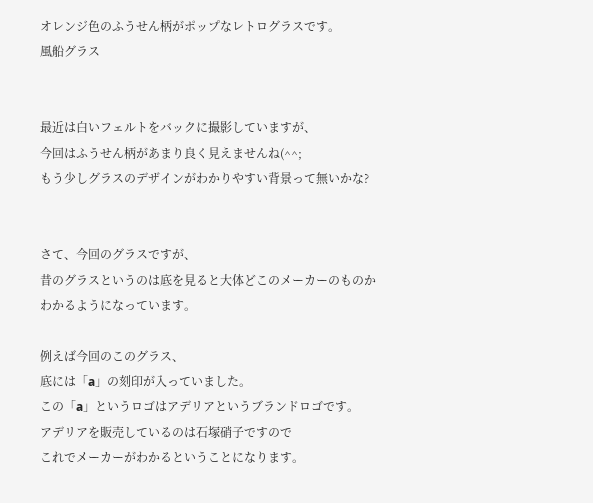オレンジ色のふうせん柄がポップなレトログラスです。
風船グラス


最近は白いフェルトをバックに撮影していますが、
今回はふうせん柄があまり良く見えませんね(^^;
もう少しグラスのデザインがわかりやすい背景って無いかな?


さて、今回のグラスですが、
昔のグラスというのは底を見ると大体どこのメーカーのものか
わかるようになっています。

例えば今回のこのグラス、
底には「a」の刻印が入っていました。
この「a」というロゴはアデリアというブランドロゴです。
アデリアを販売しているのは石塚硝子ですので
これでメーカーがわかるということになります。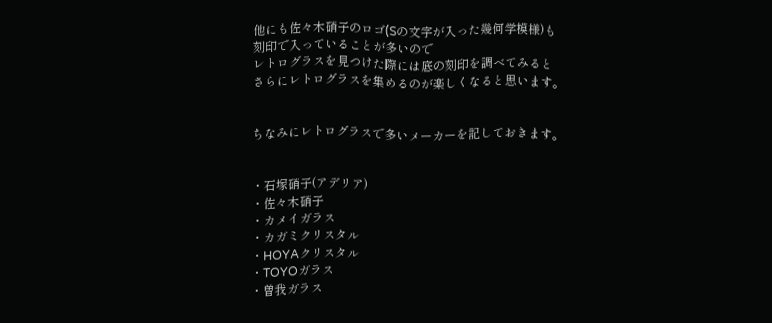他にも佐々木硝子のロゴ(Sの文字が入った幾何学模様)も
刻印で入っていることが多いので
レトログラスを見つけた際には底の刻印を調べてみると
さらにレトログラスを集めるのが楽しくなると思います。


ちなみにレトログラスで多いメーカーを記しておきます。


・石塚硝子(アデリア)
・佐々木硝子
・カメイガラス
・カガミクリスタル
・HOYAクリスタル
・TOYOガラス
・曽我ガラス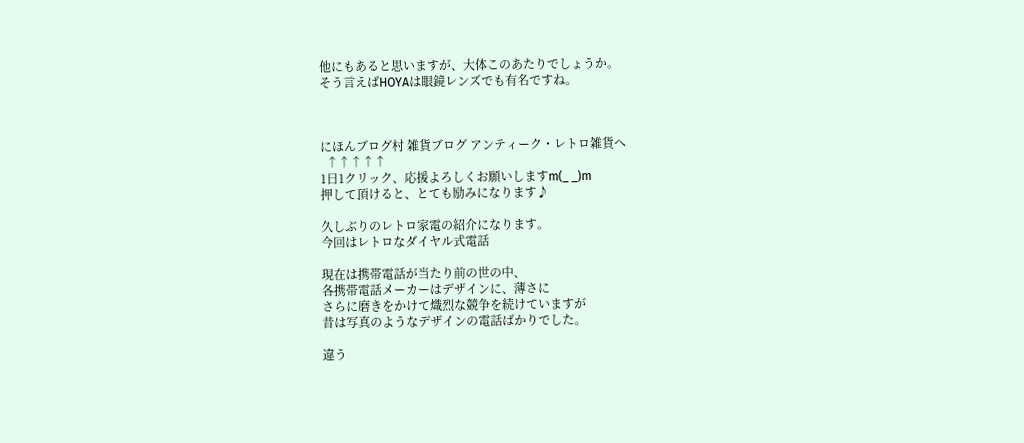他にもあると思いますが、大体このあたりでしょうか。
そう言えばHOYAは眼鏡レンズでも有名ですね。



にほんブログ村 雑貨ブログ アンティーク・レトロ雑貨へ
  ↑↑↑↑↑
1日1クリック、応援よろしくお願いしますm(_ _)m
押して頂けると、とても励みになります♪

久しぶりのレトロ家電の紹介になります。
今回はレトロなダイヤル式電話

現在は携帯電話が当たり前の世の中、
各携帯電話メーカーはデザインに、薄さに
さらに磨きをかけて熾烈な競争を続けていますが
昔は写真のようなデザインの電話ばかりでした。

違う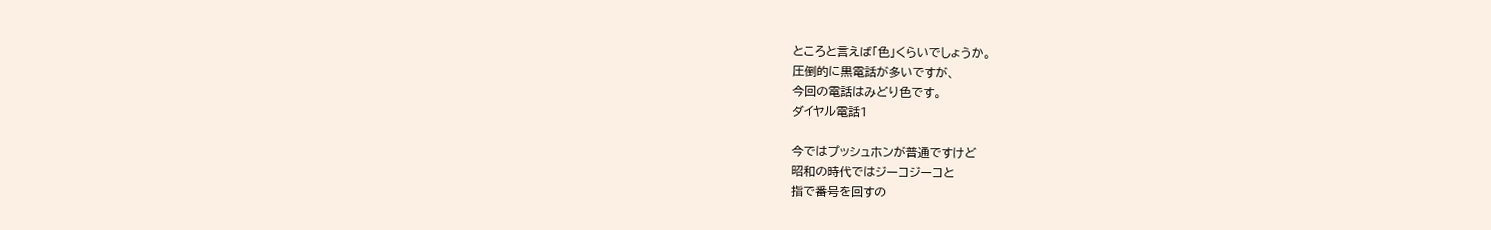ところと言えば「色」くらいでしょうか。
圧倒的に黒電話が多いですが、
今回の電話はみどり色です。
ダイヤル電話1

今ではプッシュホンが普通ですけど
昭和の時代ではジーコジーコと
指で番号を回すの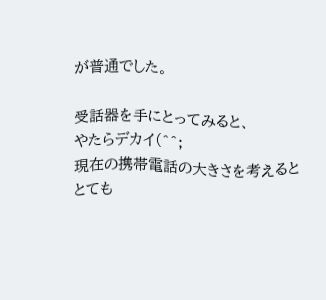が普通でした。

受話器を手にとってみると、
やたらデカイ(^^;
現在の携帯電話の大きさを考えると
とても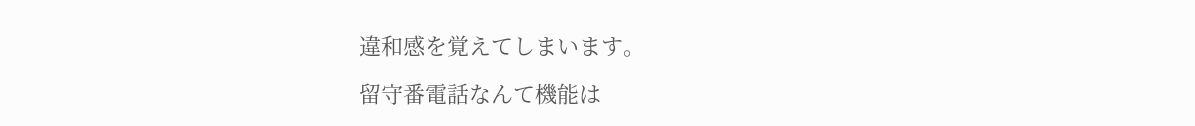違和感を覚えてしまいます。

留守番電話なんて機能は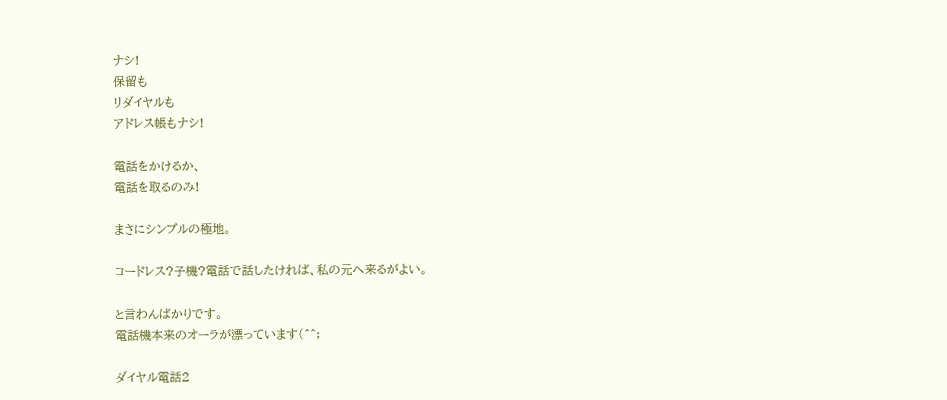ナシ!
保留も
リダイヤルも
アドレス帳もナシ!

電話をかけるか、
電話を取るのみ!

まさにシンプルの極地。

コードレス?子機?電話で話したければ、私の元へ来るがよい。

と言わんばかりです。
電話機本来のオーラが漂っています(^^;

ダイヤル電話2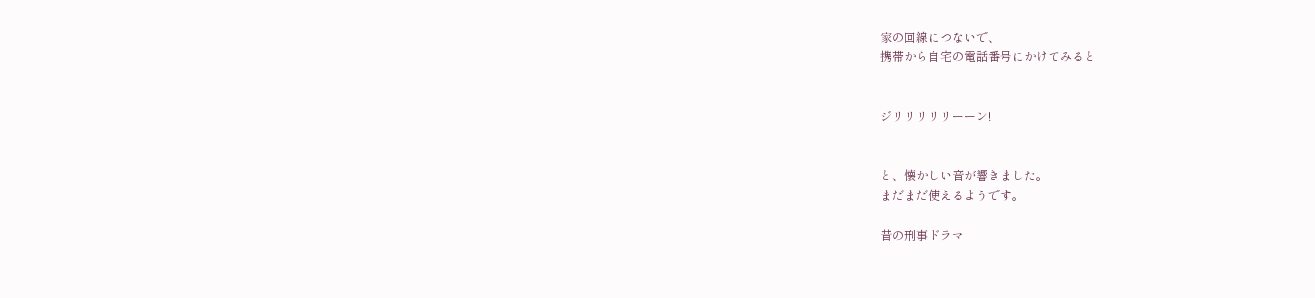家の回線につないで、
携帯から自宅の電話番号にかけてみると


ジリリリリリーーン!


と、懐かしい音が響きました。
まだまだ使えるようです。

昔の刑事ドラマ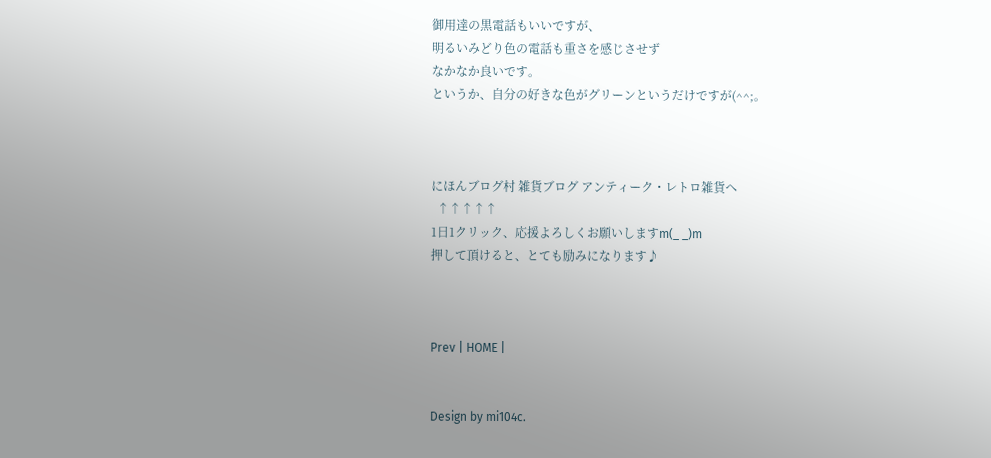御用達の黒電話もいいですが、
明るいみどり色の電話も重さを感じさせず
なかなか良いです。
というか、自分の好きな色がグリーンというだけですが(^^;。



にほんブログ村 雑貨ブログ アンティーク・レトロ雑貨へ
  ↑↑↑↑↑
1日1クリック、応援よろしくお願いしますm(_ _)m
押して頂けると、とても励みになります♪



Prev | HOME |


Design by mi104c.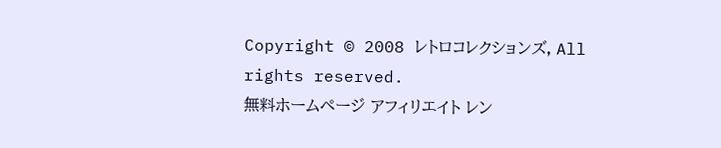Copyright © 2008 レトロコレクションズ, All rights reserved.
無料ホームページ アフィリエイト レン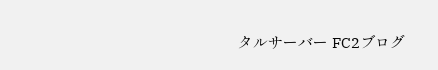タルサーバー FC2ブログ